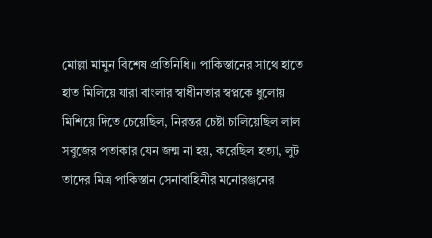মোল্লা মামুন বিশেষ প্রতিনিধি॥ পাকিস্তানের সাথে হাতে হাত মিলিয়ে যারা বাংলার স্বাধীনতার স্বপ্নকে ধুলোয় মিশিয়ে দিতে চেয়েছিল, নিরন্তর চেষ্টা চালিয়েছিল লাল সবুজের পতাকার যেন জন্ম না হয়, করেছিল হত্যা, লুট তাদের মিত্র পাকিস্তান সেনাবাহিনীর মনোরঞ্জনের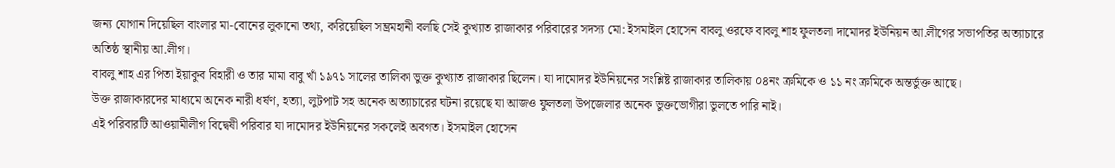জন্য যোগান দিয়েছিল বাংলার মা-বোনের লুকানো তথ্য, করিয়েছিল সম্ভ্রমহানী বলছি সেই কুখ্যাত রাজাকার পরিবারের সদস্য মো: ইসমাইল হোসেন বাবলু ওরফে বাবলু শাহ ফুলতলা দামোদর ইউনিয়ন আ.লীগের সভাপতির অত্যাচারে অতিষ্ঠ স্থানীয় আ.লীগ।
বাবলু শাহ এর পিতা ইয়াকুব বিহারী ও তার মামা বাবু খাঁ ১৯৭১ সালের তালিকা ভুক্ত কুখ্যাত রাজাকার ছিলেন। যা দামোদর ইউনিয়নের সংশ্লিষ্ট রাজাকার তালিকায় ০৪নং ক্রমিকে ও ১১ নং ক্রমিকে অন্তর্ভুক্ত আছে।
উক্ত রাজাকারদের মাধ্যমে অনেক নারী ধর্ষণ, হত্যা, লুটপাট সহ অনেক অত্যাচারের ঘটনা রয়েছে যা আজও ফুলতলা উপজেলার অনেক ভুক্তভোগীরা ভুলতে পারি নাই।
এই পরিবারটি আওয়ামীলীগ বিদ্বেষী পরিবার যা দামোদর ইউনিয়নের সকলেই অবগত। ইসমাইল হোসেন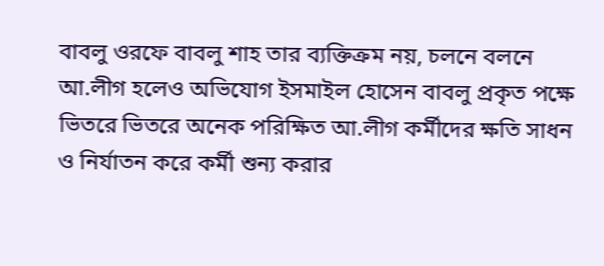বাবলু ওরফে বাবলু শাহ তার ব্যক্তিক্রম নয়, চলনে বলনে আ.লীগ হলেও অভিযোগ ইসমাইল হোসেন বাবলু প্রকৃত পক্ষে ভিতরে ভিতরে অনেক পরিক্ষিত আ.লীগ কর্মীদের ক্ষতি সাধন ও নির্যাতন করে কর্মী শুন্য করার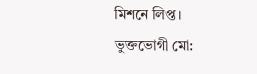মিশনে লিপ্ত।
ভুক্তভোগী মো: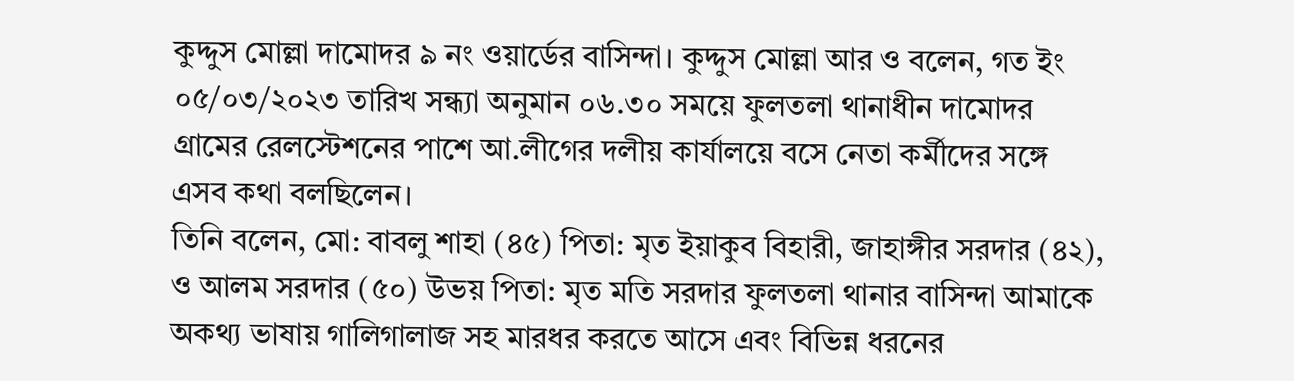কুদ্দুস মোল্লা দামোদর ৯ নং ওয়ার্ডের বাসিন্দা। কুদ্দুস মোল্লা আর ও বলেন, গত ইং ০৫/০৩/২০২৩ তারিখ সন্ধ্যা অনুমান ০৬.৩০ সময়ে ফুলতলা থানাধীন দামোদর গ্রামের রেলস্টেশনের পাশে আ.লীগের দলীয় কার্যালয়ে বসে নেতা কর্মীদের সঙ্গে এসব কথা বলছিলেন।
তিনি বলেন, মো: বাবলু শাহা (৪৫) পিতা: মৃত ইয়াকুব বিহারী, জাহাঙ্গীর সরদার (৪২), ও আলম সরদার (৫০) উভয় পিতা: মৃত মতি সরদার ফুলতলা থানার বাসিন্দা আমাকে অকথ্য ভাষায় গালিগালাজ সহ মারধর করতে আসে এবং বিভিন্ন ধরনের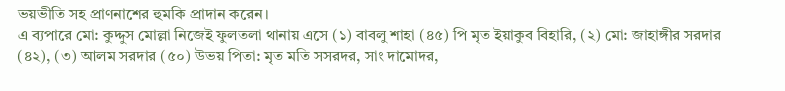ভয়ভীতি সহ প্রাণনাশের হুমকি প্রাদান করেন।
এ ব্যপারে মো: কুদ্দুস মোল্লা নিজেই ফুলতলা থানায় এসে (১) বাবলু শাহা (৪৫) পি মৃত ইয়াকুব বিহারি, (২) মো: জাহাঙ্গীর সরদার (৪২), (৩) আলম সরদার (৫০) উভয় পিতা: মৃত মতি সসরদর, সাং দামোদর,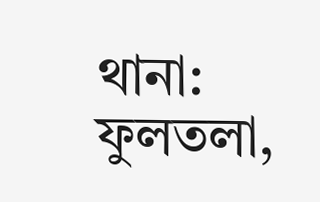থানা: ফুলতলা,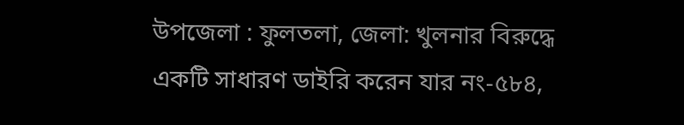উপজেলা : ফুলতলা, জেলা: খুলনার বিরুদ্ধে একটি সাধারণ ডাইরি করেন যার নং-৫৮৪,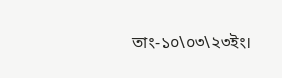তাং-১০\০৩\২৩ইং।